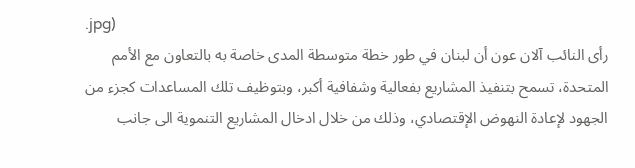.jpg)
رأى النائب آلان عون أن لبنان في طور خطة متوسطة المدى خاصة به بالتعاون مع الأمم المتحدة، تسمح بتنفيذ المشاريع بفعالية وشفافية أكبر، وبتوظيف تلك المساعدات كجزء من الجهود لإعادة النهوض الإقتصادي، وذلك من خلال ادخال المشاريع التنموية الى جانب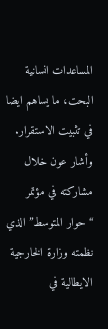المساعدات انسانية البحت، ما يساهم ايضا في تثبيت الاستقرار.
وأشار عون خلال مشاركته في مؤتمر “حوار المتوسط” الذي نظمته وزارة الخارجية الايطالية في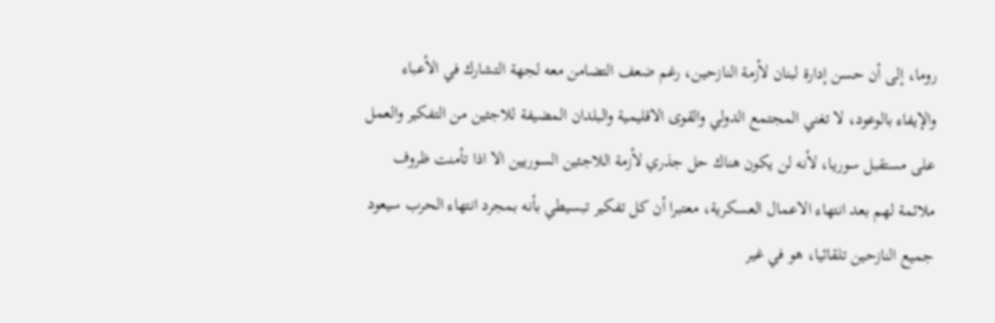روما، إلى أن حسن إدارة لبنان لأزمة النازحين، رغم ضعف التضامن معه لجهة التشارك في الأعباء والإيفاء بالوعود، لا تغني المجتمع الدولي والقوى الاقليمية والبلدان المضيفة للاجئين من التفكير والعمل على مستقبل سوريا، لأنه لن يكون هناك حل جذري لأزمة اللاجئين السوريين الا اذا تأمنت ظروف ملائمة لهم بعد انتهاء الاعمال العسكرية، معتبرا أن كل تفكير تبسيطي بأنه بمجرد انتهاء الحرب سيعود جميع النازحين تلقائيا، هو في غير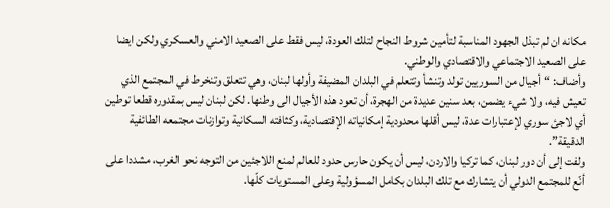مكانه ان لم تبذل الجهود المناسبة لتأمين شروط النجاح لتلك العودة، ليس فقط على الصعيد الامني والعسكري ولكن ايضا على الصعيد الاجتماعي والاقتصادي والوطني.
وأضاف: “أجيال من السوريين تولد وتنشأ وتتعلم في البلدان المضيفة وأولها لبنان، وهي تتعلق وتنخرط في المجتمع الذي تعيش فيه، ولا شيء يضمن، بعد سنين عديدة من الهجرة، أن تعود هذه الأجيال الى وطنها. لكن لبنان ليس بمقدوره قطعا توطين أي لاجئ سوري لإعتبارات عدة، ليس أقلها محدودية إمكانياته الإقتصادية، وكثافته السكانية وتوازنات مجتمعه الطائفية الدقيقة”.
ولفت إلى أن دور لبنان، كما تركيا والاردن، ليس أن يكون حارس حدود للعالم لمنع اللاجئين من التوجه نحو الغرب، مشددا على أنّع للمجتمع الدولي أن يتشارك مع تلك البلدان بكامل المسؤولية وعلى المستويات كلّها.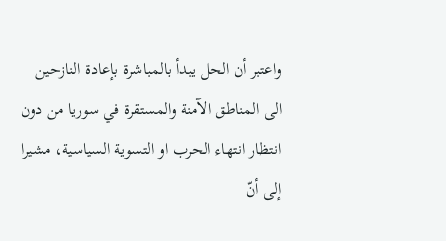واعتبر أن الحل يبدأ بالمباشرة بإعادة النازحين الى المناطق الآمنة والمستقرة في سوريا من دون انتظار انتهاء الحرب او التسوية السياسية، مشيرا إلى أنّ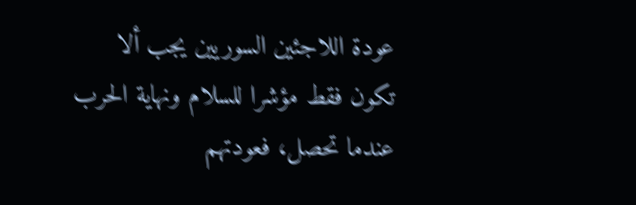عودة اللاجئين السوريين يجب ألا تكون فقط مؤشرا للسلام ونهاية الحرب عندما تحصل، فعودتهم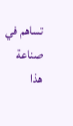تساهم في صناعة هذا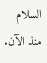السلام منذ الآن.